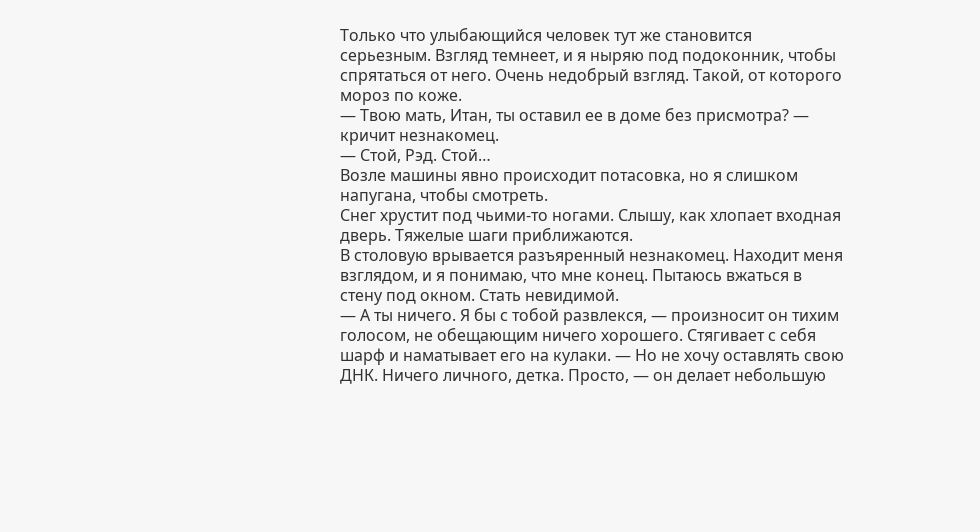Только что улыбающийся человек тут же становится серьезным. Взгляд темнеет, и я ныряю под подоконник, чтобы спрятаться от него. Очень недобрый взгляд. Такой, от которого мороз по коже.
— Твою мать, Итан, ты оставил ее в доме без присмотра? — кричит незнакомец.
— Стой, Рэд. Стой…
Возле машины явно происходит потасовка, но я слишком напугана, чтобы смотреть.
Снег хрустит под чьими-то ногами. Слышу, как хлопает входная дверь. Тяжелые шаги приближаются.
В столовую врывается разъяренный незнакомец. Находит меня взглядом, и я понимаю, что мне конец. Пытаюсь вжаться в стену под окном. Стать невидимой.
— А ты ничего. Я бы с тобой развлекся, — произносит он тихим голосом, не обещающим ничего хорошего. Стягивает с себя шарф и наматывает его на кулаки. — Но не хочу оставлять свою ДНК. Ничего личного, детка. Просто, — он делает небольшую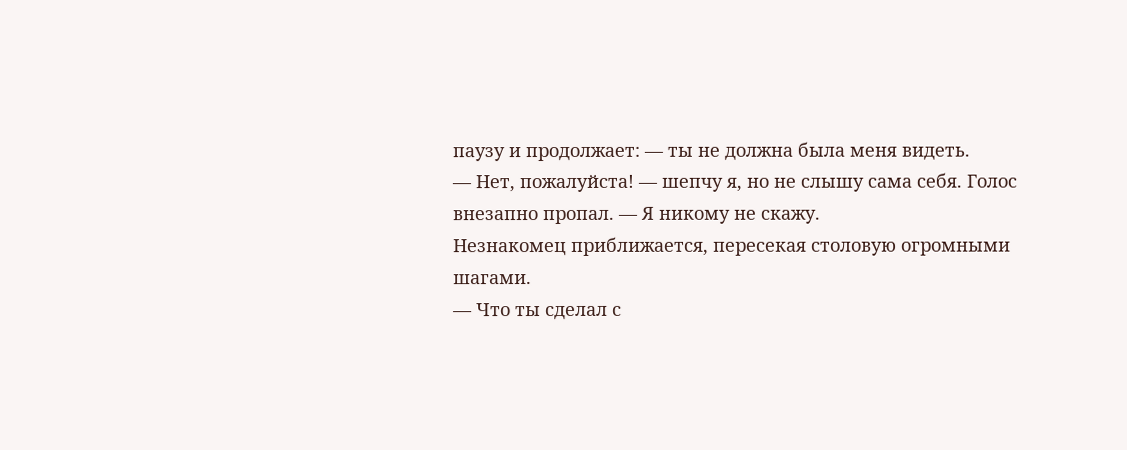паузу и продолжает: — ты не должна была меня видеть.
— Нет, пожалуйста! — шепчу я, но не слышу сама себя. Голос внезапно пропал. — Я никому не скажу.
Незнакомец приближается, пересекая столовую огромными шагами.
— Что ты сделал с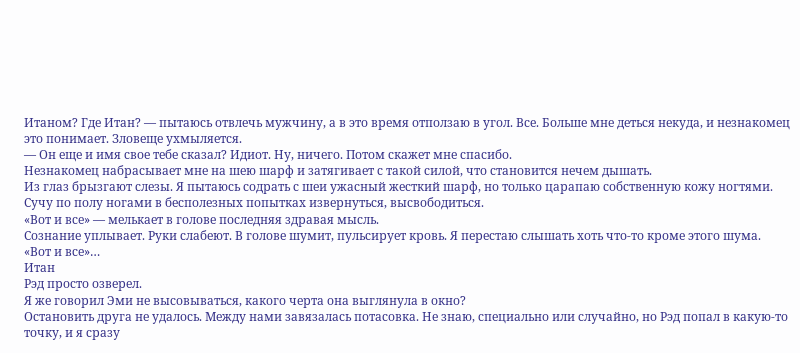Итаном? Где Итан? — пытаюсь отвлечь мужчину, а в это время отползаю в угол. Все. Больше мне деться некуда, и незнакомец это понимает. Зловеще ухмыляется.
— Он еще и имя свое тебе сказал? Идиот. Ну, ничего. Потом скажет мне спасибо.
Незнакомец набрасывает мне на шею шарф и затягивает с такой силой, что становится нечем дышать.
Из глаз брызгают слезы. Я пытаюсь содрать с шеи ужасный жесткий шарф, но только царапаю собственную кожу ногтями. Сучу по полу ногами в бесполезных попытках извернуться, высвободиться.
«Вот и все» — мелькает в голове последняя здравая мысль.
Сознание уплывает. Руки слабеют. В голове шумит, пульсирует кровь. Я перестаю слышать хоть что-то кроме этого шума.
«Вот и все»…
Итан
Рэд просто озверел.
Я же говорил Эми не высовываться, какого черта она выглянула в окно?
Остановить друга не удалось. Между нами завязалась потасовка. Не знаю, специально или случайно, но Рэд попал в какую-то точку, и я сразу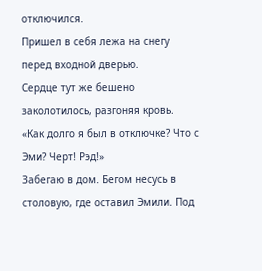отключился.
Пришел в себя лежа на снегу перед входной дверью.
Сердце тут же бешено заколотилось, разгоняя кровь.
«Как долго я был в отключке? Что с Эми? Черт! Рэд!»
Забегаю в дом. Бегом несусь в столовую, где оставил Эмили. Под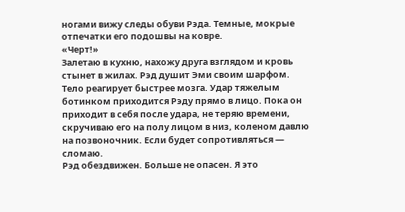ногами вижу следы обуви Рэда. Темные, мокрые отпечатки его подошвы на ковре.
«Черт!»
Залетаю в кухню, нахожу друга взглядом и кровь стынет в жилах. Рэд душит Эми своим шарфом.
Тело реагирует быстрее мозга. Удар тяжелым ботинком приходится Рэду прямо в лицо. Пока он приходит в себя после удара, не теряю времени, скручиваю его на полу лицом в низ, коленом давлю на позвоночник. Если будет сопротивляться — сломаю.
Рэд обездвижен. Больше не опасен. Я это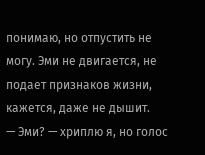понимаю, но отпустить не могу. Эми не двигается, не подает признаков жизни, кажется, даже не дышит.
— Эми? — хриплю я, но голос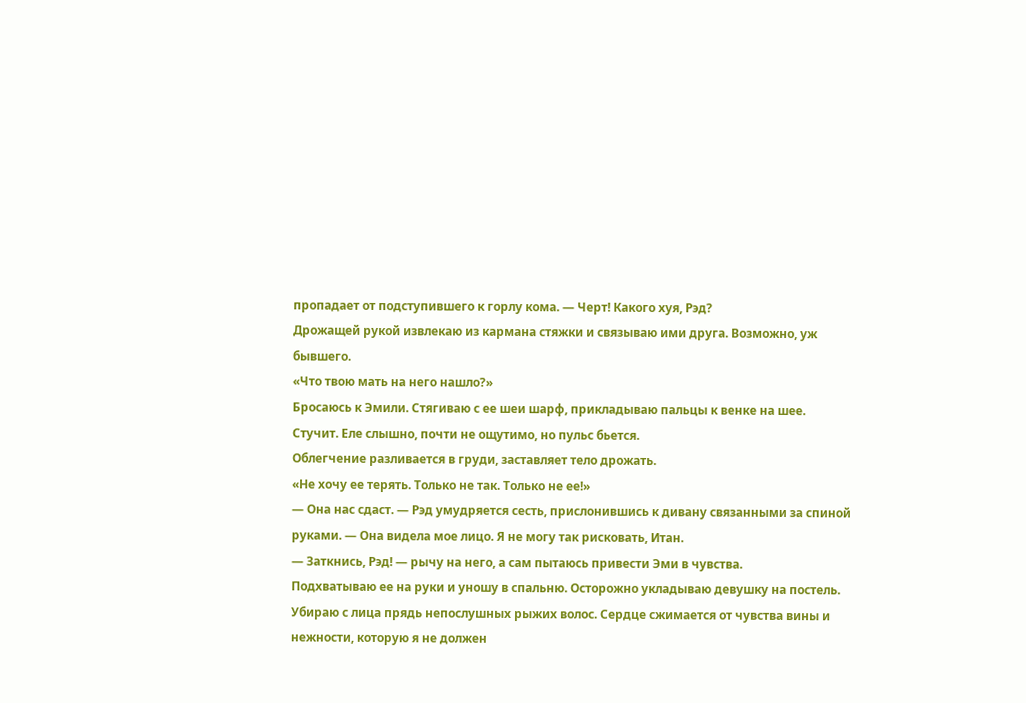пропадает от подступившего к горлу кома. — Черт! Какого хуя, Рэд?
Дрожащей рукой извлекаю из кармана стяжки и связываю ими друга. Возможно, уж бывшего.
«Что твою мать на него нашло?»
Бросаюсь к Эмили. Стягиваю с ее шеи шарф, прикладываю пальцы к венке на шее.
Стучит. Еле слышно, почти не ощутимо, но пульс бьется.
Облегчение разливается в груди, заставляет тело дрожать.
«Не хочу ее терять. Только не так. Только не ее!»
— Она нас сдаст. — Рэд умудряется сесть, прислонившись к дивану связанными за спиной руками. — Она видела мое лицо. Я не могу так рисковать, Итан.
— Заткнись, Рэд! — рычу на него, а сам пытаюсь привести Эми в чувства.
Подхватываю ее на руки и уношу в спальню. Осторожно укладываю девушку на постель. Убираю с лица прядь непослушных рыжих волос. Сердце сжимается от чувства вины и нежности, которую я не должен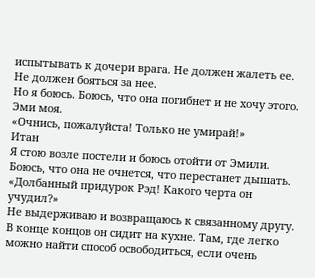испытывать к дочери врага. Не должен жалеть ее. Не должен бояться за нее.
Но я боюсь. Боюсь, что она погибнет и не хочу этого.
Эми моя.
«Очнись, пожалуйста! Только не умирай!»
Итан
Я стою возле постели и боюсь отойти от Эмили. Боюсь, что она не очнется, что перестанет дышать.
«Долбанный придурок Рэд! Какого черта он учудил?»
Не выдерживаю и возвращаюсь к связанному другу. В конце концов он сидит на кухне. Там, где легко можно найти способ освободиться, если очень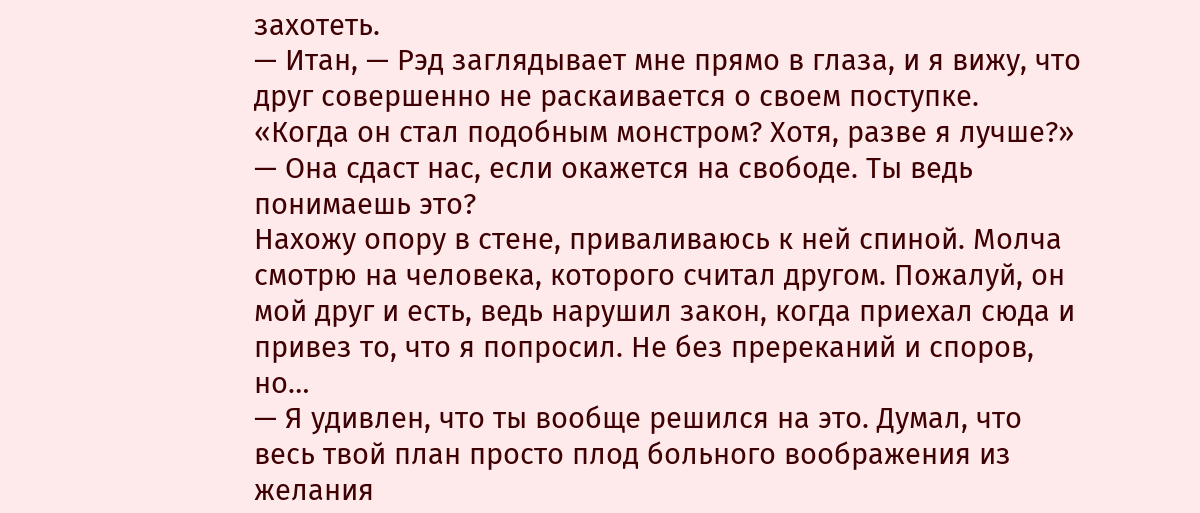захотеть.
— Итан, — Рэд заглядывает мне прямо в глаза, и я вижу, что друг совершенно не раскаивается о своем поступке.
«Когда он стал подобным монстром? Хотя, разве я лучше?»
— Она сдаст нас, если окажется на свободе. Ты ведь понимаешь это?
Нахожу опору в стене, приваливаюсь к ней спиной. Молча смотрю на человека, которого считал другом. Пожалуй, он мой друг и есть, ведь нарушил закон, когда приехал сюда и привез то, что я попросил. Не без пререканий и споров, но…
— Я удивлен, что ты вообще решился на это. Думал, что весь твой план просто плод больного воображения из желания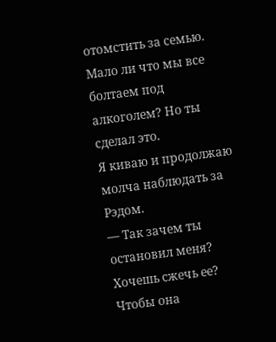отомстить за семью. Мало ли что мы все болтаем под алкоголем? Но ты сделал это.
Я киваю и продолжаю молча наблюдать за Рэдом.
— Так зачем ты остановил меня? Хочешь сжечь ее? Чтобы она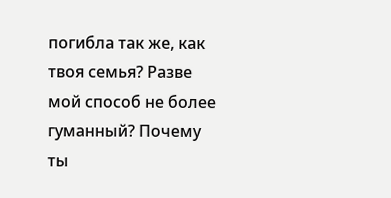погибла так же, как твоя семья? Разве мой способ не более гуманный? Почему ты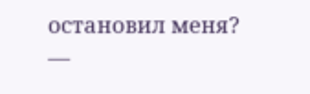остановил меня? —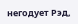негодует Рэд,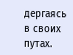дергаясь в своих путах.